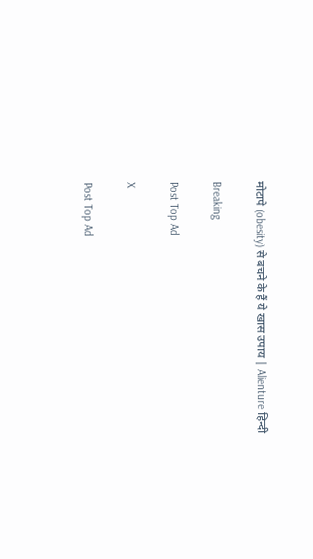मोटापे (obesity) से बचने के हैं ये खास उपाय | Alienture हिन्दी

Breaking

Post Top Ad

X

Post Top Ad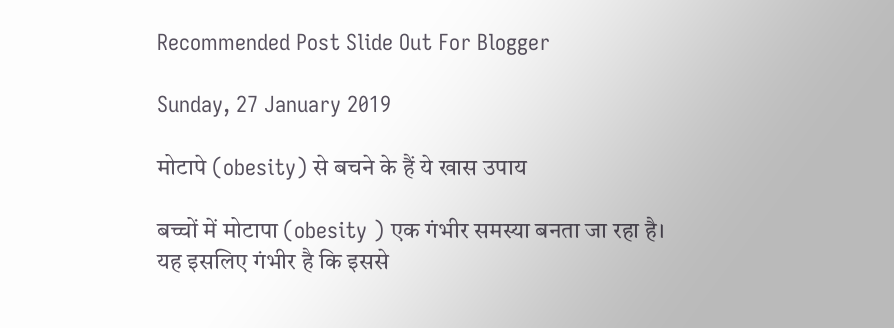Recommended Post Slide Out For Blogger

Sunday, 27 January 2019

मोटापे (obesity) से बचने के हैं ये खास उपाय

बच्चों में मोटापा (obesity ) एक गंभीर समस्या बनता जा रहा है। यह इसलिए गंभीर है कि इससे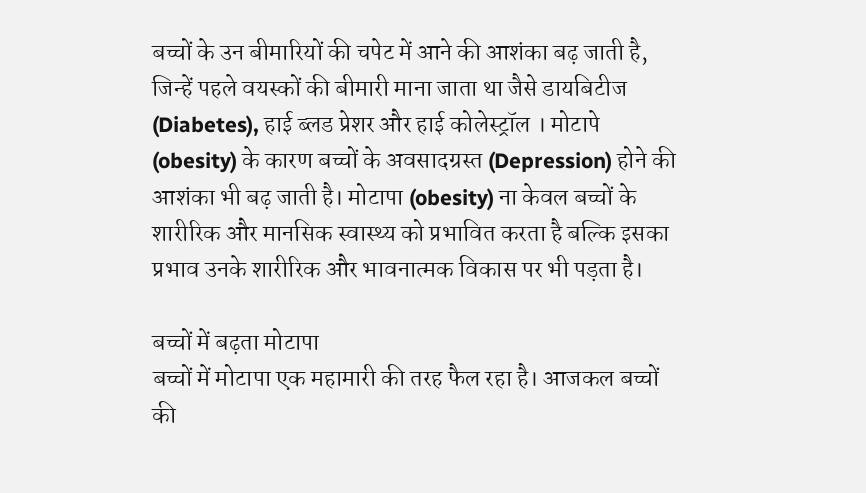बच्चों के उन बीमारियों की चपेट में आने की आशंका बढ़ जाती है, जिन्हें पहले वयस्कों की बीमारी माना जाता था जैसे डायबिटीज (Diabetes), हाई ब्लड प्रेशर और हाई कोलेस्ट्रॉल । मोटापे (obesity) के कारण बच्चों के अवसादग्रस्त (Depression) होने की आशंका भी बढ़ जाती है। मोटापा (obesity) ना केवल बच्चों के शारीरिक और मानसिक स्वास्थ्य को प्रभावित करता है बल्कि इसका प्रभाव उनके शारीरिक और भावनात्मक विकास पर भी पड़ता है।

बच्चों में बढ़ता मोटापा
बच्चों में मोटापा एक महामारी की तरह फैल रहा है। आजकल बच्चों की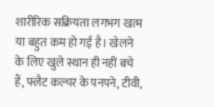शारीरिक सक्रियता लगभग खत्म या बहुत कम हो गई है। खेलने के लिए खुले स्थान ही नहीं बचे हैं, फ्लैट कल्चर के पनपने, टीवी,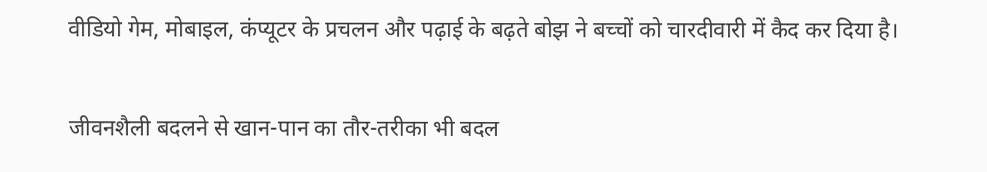वीडियो गेम, मोबाइल, कंप्यूटर के प्रचलन और पढ़ाई के बढ़ते बोझ ने बच्चों को चारदीवारी में कैद कर दिया है।

जीवनशैली बदलने से खान-पान का तौर-तरीका भी बदल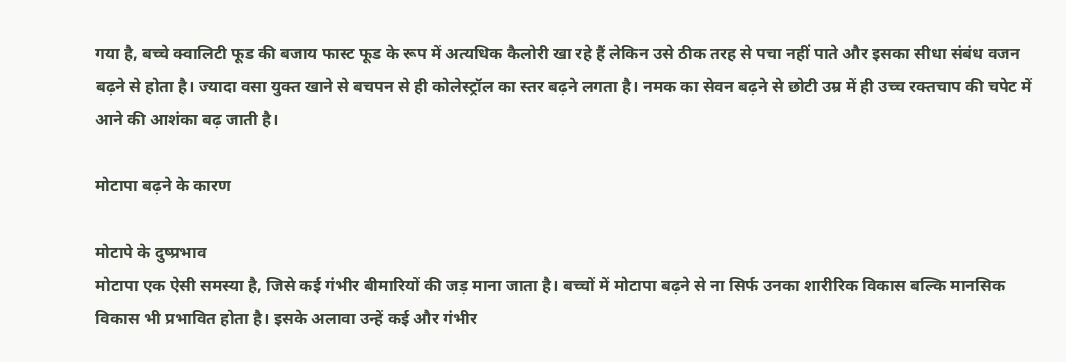गया है, बच्चे क्वालिटी फूड की बजाय फास्ट फूड के रूप में अत्यधिक कैलोरी खा रहे हैं लेकिन उसे ठीक तरह से पचा नहीं पाते और इसका सीधा संबंध वजन बढ़ने से होता है। ज्यादा वसा युक्त खाने से बचपन से ही कोलेस्ट्रॉल का स्तर बढ़ने लगता है। नमक का सेवन बढ़ने से छोटी उम्र में ही उच्च रक्तचाप की चपेट में आने की आशंका बढ़ जाती है।

मोटापा बढ़ने के कारण

मोटापे के दुष्प्रभाव
मोटापा एक ऐसी समस्या है, जिसे कई गंभीर बीमारियों की जड़ माना जाता है। बच्चों में मोटापा बढ़ने से ना सिर्फ उनका शारीरिक विकास बल्कि मानसिक विकास भी प्रभावित होता है। इसके अलावा उन्हें कई और गंभीर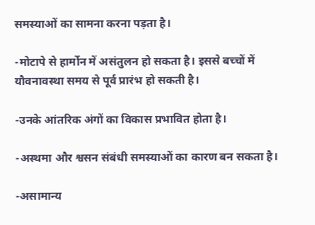समस्याओं का सामना करना पड़ता है।

-मोटापे से हार्मोन में असंतुलन हो सकता है। इससे बच्चों में यौवनावस्था समय से पूर्व प्रारंभ हो सकती है।

-उनके आंतरिक अंगों का विकास प्रभावित होता है।

-अस्थमा और श्वसन संबंधी समस्याओं का कारण बन सकता है।

-असामान्य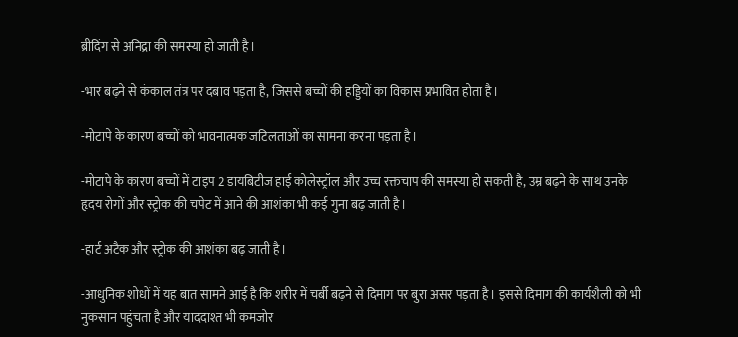ब्रीदिंग से अनिद्रा की समस्या हो जाती है।

-भार बढ़ने से कंकाल तंत्र पर दबाव पड़ता है, जिससे बच्चों की हड्डियों का विकास प्रभावित होता है।

-मोटापे के कारण बच्चों को भावनात्मक जटिलताओं का सामना करना पड़ता है।

-मोटापे के कारण बच्चों में टाइप 2 डायबिटीज हाई कोलेस्ट्रॉल और उच्च रक्तचाप की समस्या हो सकती है, उम्र बढ़ने के साथ उनके हृदय रोगों और स्ट्रोक की चपेट में आने की आशंका भी कई गुना बढ़ जाती है।

-हार्ट अटैक और स्ट्रोक की आशंका बढ़ जाती है।

-आधुनिक शोधों में यह बात सामने आई है कि शरीर में चर्बी बढ़ने से दिमाग पर बुरा असर पड़ता है। इससे दिमाग की कार्यशैली को भी नुकसान पहुंचता है और याददाश्त भी कमजोर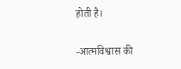होती है।

-आत्मविश्वास की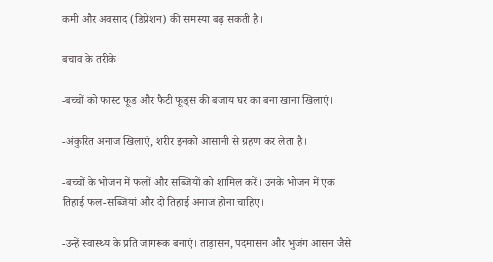कमी और अवसाद (डिप्रेशन) की समस्या बढ़ सकती है।

बचाव के तरीके

-बच्चों को फास्ट फूड और फैटी फूड्स की बजाय घर का बना खाना खिलाएं।

-अंकुरित अनाज खिलाएं, शरीर इनको आसानी से ग्रहण कर लेता है।

-बच्चों के भोजन में फलों और सब्जियों को शामिल करें। उनके भोजन में एक तिहाई फल-सब्जियां और दो तिहाई अनाज होना चाहिए।

-उन्हें स्वास्थ्य के प्रति जागरूक बनाएं। ताड़ासन, पदमासन और भुजंग आसन जैसे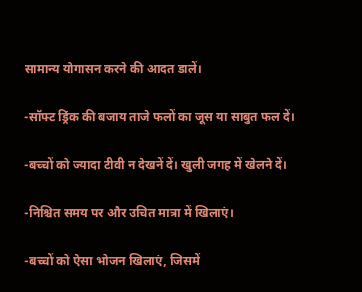सामान्य योगासन करने की आदत डालें।

-सॉफ्ट ड्रिंक की बजाय ताजे फलों का जूस या साबुत फल दें।

-बच्चों को ज्यादा टीवी न देखनें दें। खुली जगह में खेलने दें।

-निश्चित समय पर और उचित मात्रा में खिलाएं।

-बच्चों को ऐसा भोजन खिलाएं, जिसमें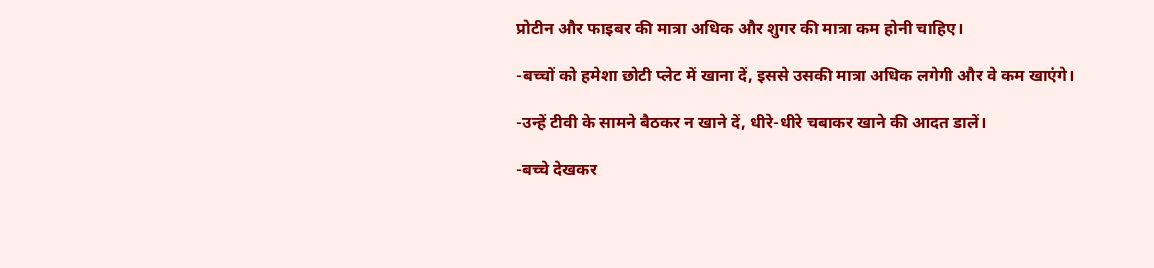प्रोटीन और फाइबर की मात्रा अधिक और शुगर की मात्रा कम होनी चाहिए।

-बच्चों को हमेशा छोटी प्लेट में खाना दें, इससे उसकी मात्रा अधिक लगेगी और वे कम खाएंगे।

-उन्हें टीवी के सामने बैठकर न खाने दें, धीरे-धीरे चबाकर खाने की आदत डालें।

-बच्चे देखकर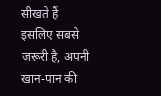सीखते हैं इसलिए सबसे जरूरी है, अपनी खान-पान की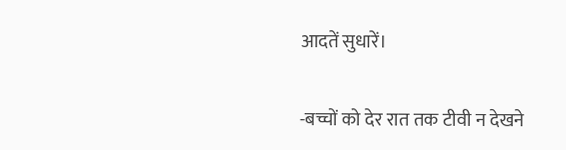आदतें सुधारें।

-बच्चों को देर रात तक टीवी न देखने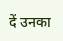दें उनका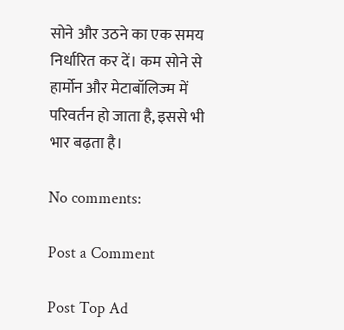सोने और उठने का एक समय निर्धारित कर दें। कम सोने से हार्मोन और मेटाबॉलिज्म में परिवर्तन हो जाता है, इससे भी भार बढ़ता है।

No comments:

Post a Comment

Post Top Ad